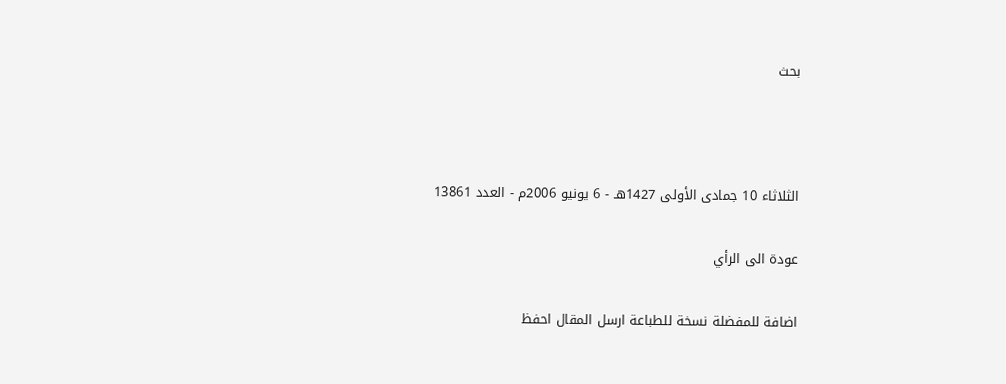بحث



الثلاثاء 10 جمادى الأولى 1427هـ - 6 يونيو 2006م - العدد 13861

عودة الى الرأي

اضافة للمفضلة نسخة للطباعة ارسل المقال احفظ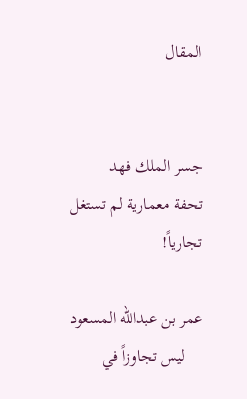المقال


جسر الملك فهد
تحفة معمارية لم تستغل تجارياً!

عمر بن عبدالله المسعود
    ليس تجاوزاً في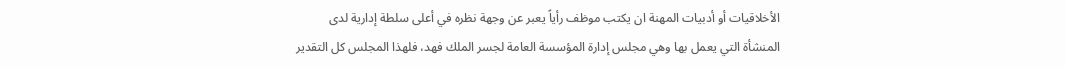الأخلاقيات أو أدبيات المهنة ان يكتب موظف رأياً يعبر عن وجهة نظره في أعلى سلطة إدارية لدى المنشأة التي يعمل بها وهي مجلس إدارة المؤسسة العامة لجسر الملك فهد، فلهذا المجلس كل التقدير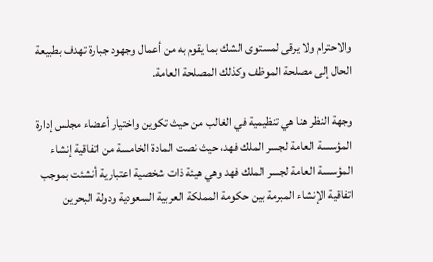والاحترام ولا يرقى لمستوى الشك بما يقوم به من أعمال وجهود جبارة تهدف بطبيعة الحال إلى مصلحة الموظف وكذلك المصلحة العامة.

وجهة النظر هنا هي تنظيمية في الغالب من حيث تكوين واختيار أعضاء مجلس إدارة المؤسسة العامة لجسر الملك فهد، حيث نصت المادة الخامسة من اتفاقية إنشاء المؤسسة العامة لجسر الملك فهد وهي هيئة ذات شخصية اعتبارية أنشئت بموجب اتفاقية الإنشاء المبرمة بين حكومة المملكة العربية السعودية ودولة البحرين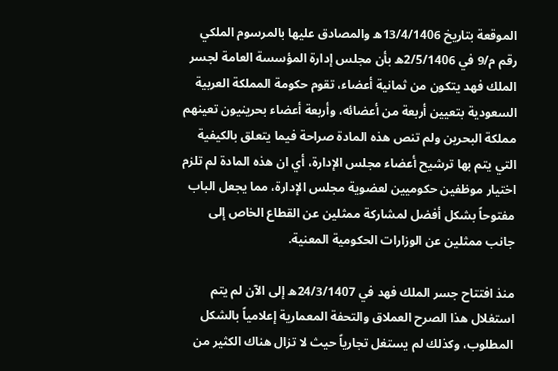الموقعة بتاريخ 13/4/1406ه والمصادق عليها بالمرسوم الملكي رقم م/9 في 2/5/1406ه بأن مجلس إدارة المؤسسة العامة لجسر الملك فهد يتكون من ثمانية أعضاء، تقوم حكومة المملكة العربية السعودية بتعيين أربعة من أعضائه، وأربعة أعضاء بحرينيون تعينهم مملكة البحرين ولم تنص هذه المادة صراحة فيما يتعلق بالكيفية التي يتم بها ترشيح أعضاء مجلس الإدارة، أي ان هذه المادة لم تلزم اختيار موظفين حكوميين لعضوية مجلس الإدارة، مما يجعل الباب مفتوحاً بشكل أفضل لمشاركة ممثلين عن القطاع الخاص إلى جانب ممثلين عن الوزارات الحكومية المعنية.

منذ افتتاح جسر الملك فهد في 24/3/1407ه إلى الآن لم يتم استغلال هذا الصرح العملاق والتحفة المعمارية إعلامياً بالشكل المطلوب، وكذلك لم يستغل تجارياً حيث لا تزال هناك الكثير من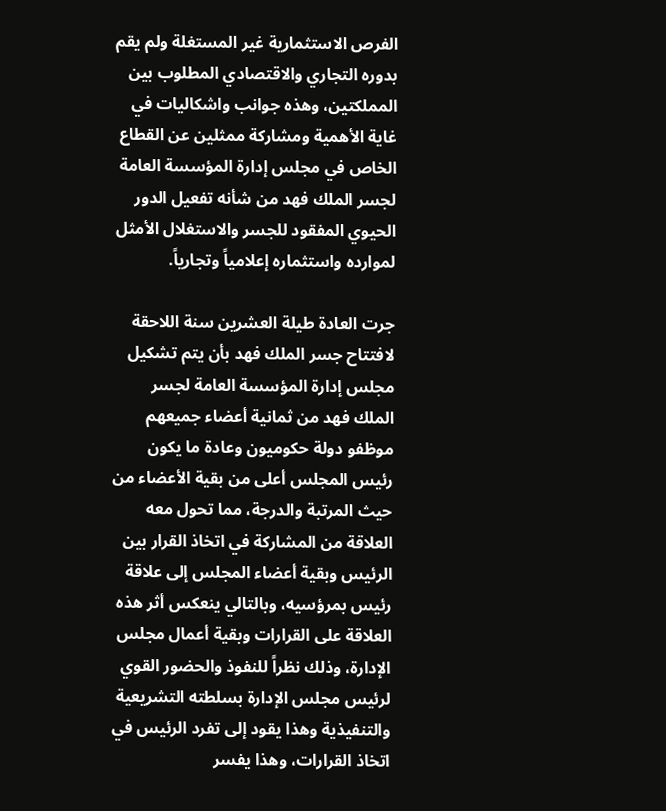الفرص الاستثمارية غير المستغلة ولم يقم بدوره التجاري والاقتصادي المطلوب بين المملكتين، وهذه جوانب واشكاليات في غاية الأهمية ومشاركة ممثلين عن القطاع الخاص في مجلس إدارة المؤسسة العامة لجسر الملك فهد من شأنه تفعيل الدور الحيوي المفقود للجسر والاستغلال الأمثل لموارده واستثماره إعلامياً وتجارياً.

جرت العادة طيلة العشرين سنة اللاحقة لافتتاح جسر الملك فهد بأن يتم تشكيل مجلس إدارة المؤسسة العامة لجسر الملك فهد من ثمانية أعضاء جميعهم موظفو دولة حكوميون وعادة ما يكون رئيس المجلس أعلى من بقية الأعضاء من حيث المرتبة والدرجة، مما تحول معه العلاقة من المشاركة في اتخاذ القرار بين الرئيس وبقية أعضاء المجلس إلى علاقة رئيس بمرؤسيه، وبالتالي ينعكس أثر هذه العلاقة على القرارات وبقية أعمال مجلس الإدارة، وذلك نظراً للنفوذ والحضور القوي لرئيس مجلس الإدارة بسلطته التشريعية والتنفيذية وهذا يقود إلى تفرد الرئيس في اتخاذ القرارات، وهذا يفسر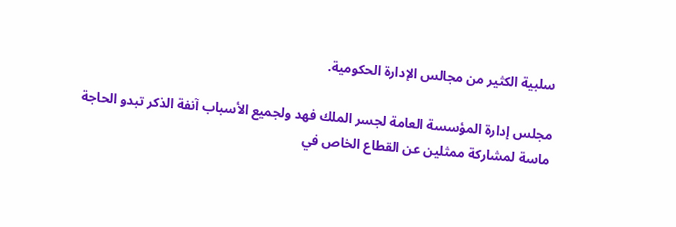سلبية الكثير من مجالس الإدارة الحكومية.

مجلس إدارة المؤسسة العامة لجسر الملك فهد ولجميع الأسباب آنفة الذكر تبدو الحاجة ماسة لمشاركة ممثلين عن القطاع الخاص في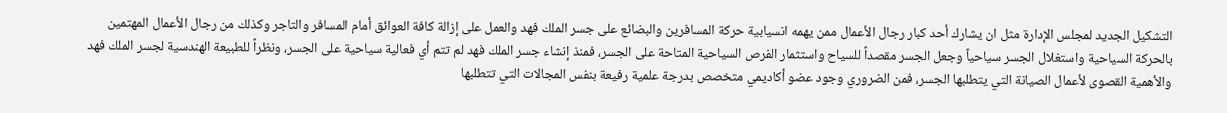التشكيل الجديد لمجلس الإدارة مثل ان يشارك أحد كبار رجال الأعمال ممن يهمه انسيابية حركة المسافرين والبضائع على جسر الملك فهد والعمل على إزالة كافة العوائق أمام المسافر والتاجر وكذلك من رجال الأعمال المهتمين بالحركة السياحية واستغلال الجسر سياحياً وجعل الجسر مقصداً للسياح واستثمار الفرص السياحية المتاحة على الجسر، فمنذ إنشاء جسر الملك فهد لم تتم أي فعالية سياحية على الجسر، ونظراً للطبيعة الهندسية لجسر الملك فهد والأهمية القصوى لأعمال الصيانة التي يتطلبها الجسر، فمن الضروري وجود عضو أكاديمي متخصص بدرجة علمية رفيعة بنفس المجالات التي تتطلبها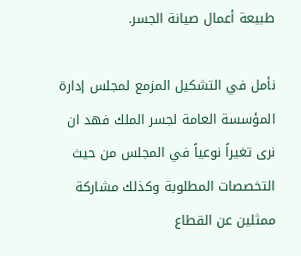طبيعة أعمال صيانة الجسر.

نأمل في التشكيل المزمع لمجلس إدارة المؤسسة العامة لجسر الملك فهد ان نرى تغيراً نوعياً في المجلس من حيث التخصصات المطلوبة وكذلك مشاركة ممثلين عن القطاع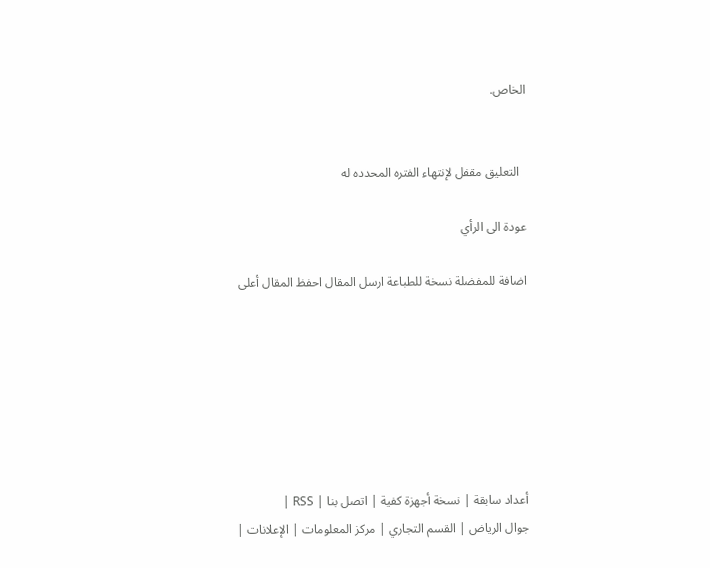الخاص.


  التعليق مقفل لإنتهاء الفتره المحدده له

عودة الى الرأي

اضافة للمفضلة نسخة للطباعة ارسل المقال احفظ المقال أعلى







أعداد سابقة | نسخة أجهزة كفية | اتصل بنا | RSS |
جوال الرياض | القسم التجاري | مركز المعلومات | الإعلانات |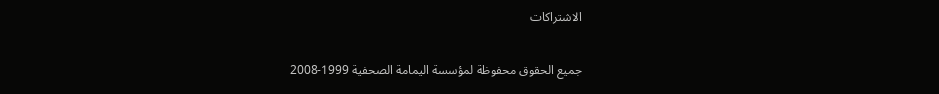الاشتراكات

جميع الحقوق محفوظة لمؤسسة اليمامة الصحفية 1999-2008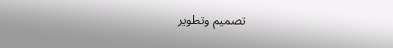تصميم وتطوير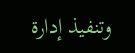وتنفيذ إدارة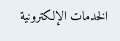الخدمات الإلكترونية